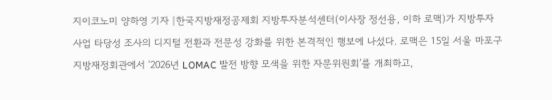지이코노미 양하영 기자 |한국지방재정공제회 지방투자분석센터(이사장 정선용, 이하 로맥)가 지방투자사업 타당성 조사의 디지털 전환과 전문성 강화를 위한 본격적인 행보에 나섰다. 로맥은 15일 서울 마포구 지방재정회관에서 ‘2026년 LOMAC 발전 방향 모색을 위한 자문위원회’를 개최하고,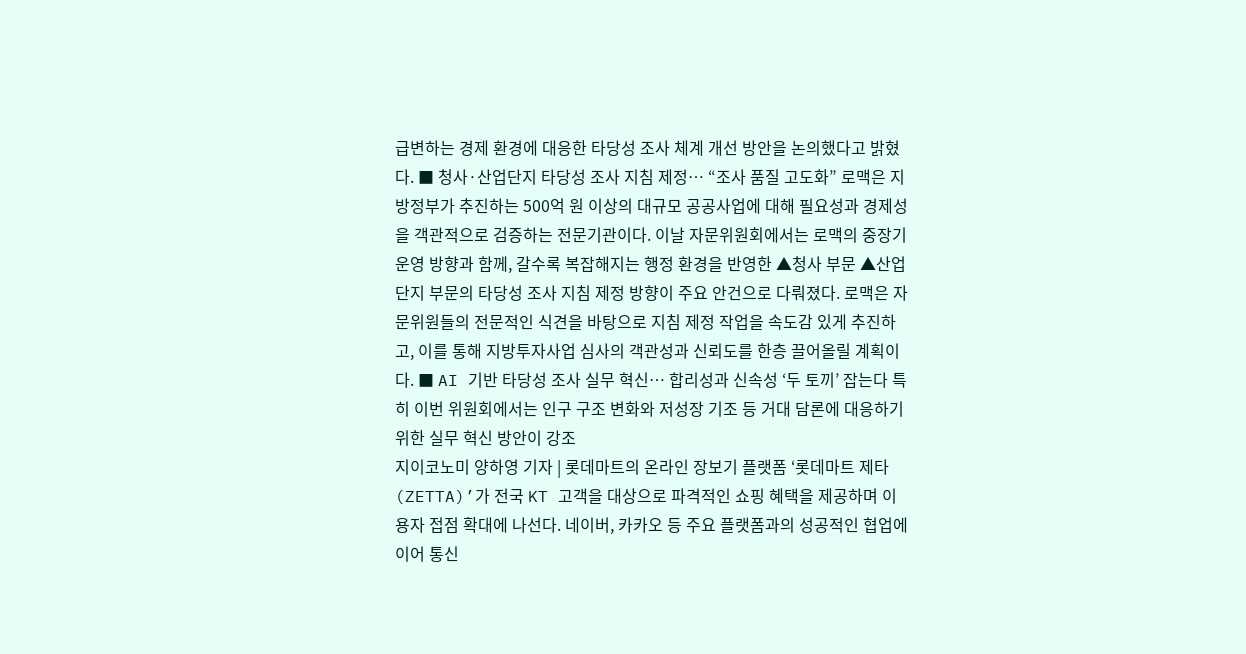급변하는 경제 환경에 대응한 타당성 조사 체계 개선 방안을 논의했다고 밝혔다. ■ 청사·산업단지 타당성 조사 지침 제정… “조사 품질 고도화” 로맥은 지방정부가 추진하는 500억 원 이상의 대규모 공공사업에 대해 필요성과 경제성을 객관적으로 검증하는 전문기관이다. 이날 자문위원회에서는 로맥의 중장기 운영 방향과 함께, 갈수록 복잡해지는 행정 환경을 반영한 ▲청사 부문 ▲산업단지 부문의 타당성 조사 지침 제정 방향이 주요 안건으로 다뤄졌다. 로맥은 자문위원들의 전문적인 식견을 바탕으로 지침 제정 작업을 속도감 있게 추진하고, 이를 통해 지방투자사업 심사의 객관성과 신뢰도를 한층 끌어올릴 계획이다. ■ AI 기반 타당성 조사 실무 혁신… 합리성과 신속성 ‘두 토끼’ 잡는다 특히 이번 위원회에서는 인구 구조 변화와 저성장 기조 등 거대 담론에 대응하기 위한 실무 혁신 방안이 강조
지이코노미 양하영 기자 | 롯데마트의 온라인 장보기 플랫폼 ‘롯데마트 제타(ZETTA)’가 전국 KT 고객을 대상으로 파격적인 쇼핑 혜택을 제공하며 이용자 접점 확대에 나선다. 네이버, 카카오 등 주요 플랫폼과의 성공적인 협업에 이어 통신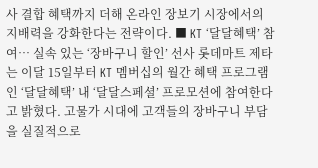사 결합 혜택까지 더해 온라인 장보기 시장에서의 지배력을 강화한다는 전략이다. ■ KT ‘달달혜택’ 참여… 실속 있는 ‘장바구니 할인’ 선사 롯데마트 제타는 이달 15일부터 KT 멤버십의 월간 혜택 프로그램인 ‘달달혜택’ 내 ‘달달스페셜’ 프로모션에 참여한다고 밝혔다. 고물가 시대에 고객들의 장바구니 부담을 실질적으로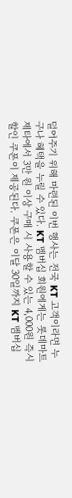덜어주기 위해 마련된 이번 행사는 전국 KT 고객이라면 누구나 혜택을 누릴 수 있다. KT 멤버십 회원에게는 롯데마트 제타에서 3만 원 이상 구매 시 사용할 수 있는 4,000원 즉시 할인 쿠폰이 제공된다. 쿠폰은 이달 30일까지 KT 멤버십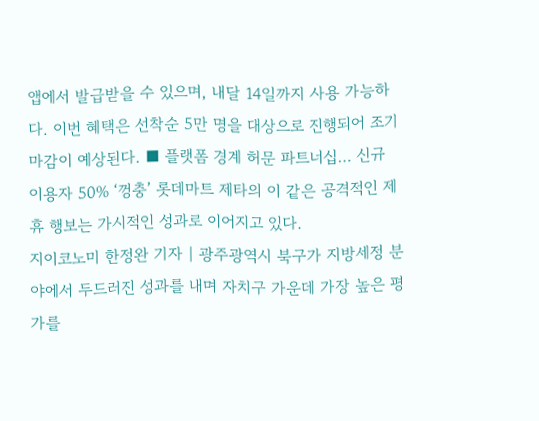앱에서 발급받을 수 있으며, 내달 14일까지 사용 가능하다. 이번 혜택은 선착순 5만 명을 대상으로 진행되어 조기 마감이 예상된다. ■ 플랫폼 경계 허문 파트너십… 신규 이용자 50% ‘껑충’ 롯데마트 제타의 이 같은 공격적인 제휴 행보는 가시적인 성과로 이어지고 있다.
지이코노미 한정완 기자 | 광주광역시 북구가 지방세정 분야에서 두드러진 성과를 내며 자치구 가운데 가장 높은 평가를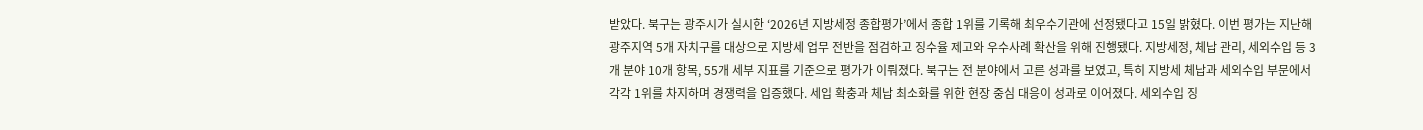받았다. 북구는 광주시가 실시한 ‘2026년 지방세정 종합평가’에서 종합 1위를 기록해 최우수기관에 선정됐다고 15일 밝혔다. 이번 평가는 지난해 광주지역 5개 자치구를 대상으로 지방세 업무 전반을 점검하고 징수율 제고와 우수사례 확산을 위해 진행됐다. 지방세정, 체납 관리, 세외수입 등 3개 분야 10개 항목, 55개 세부 지표를 기준으로 평가가 이뤄졌다. 북구는 전 분야에서 고른 성과를 보였고, 특히 지방세 체납과 세외수입 부문에서 각각 1위를 차지하며 경쟁력을 입증했다. 세입 확충과 체납 최소화를 위한 현장 중심 대응이 성과로 이어졌다. 세외수입 징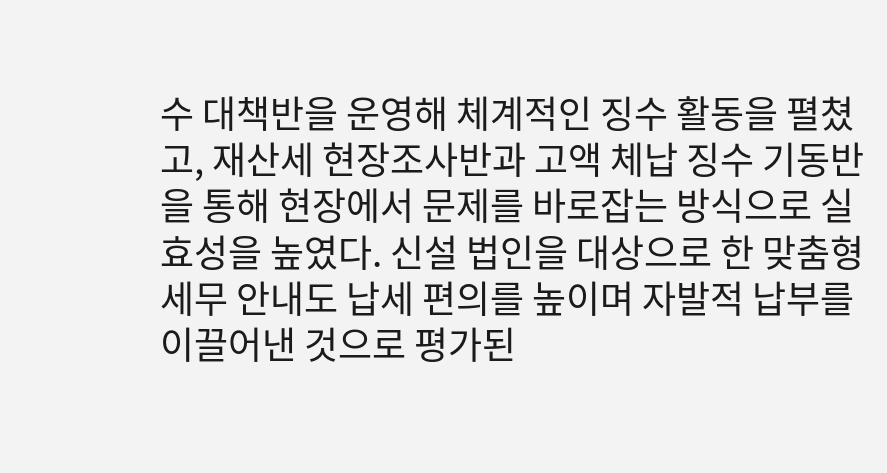수 대책반을 운영해 체계적인 징수 활동을 펼쳤고, 재산세 현장조사반과 고액 체납 징수 기동반을 통해 현장에서 문제를 바로잡는 방식으로 실효성을 높였다. 신설 법인을 대상으로 한 맞춤형 세무 안내도 납세 편의를 높이며 자발적 납부를 이끌어낸 것으로 평가된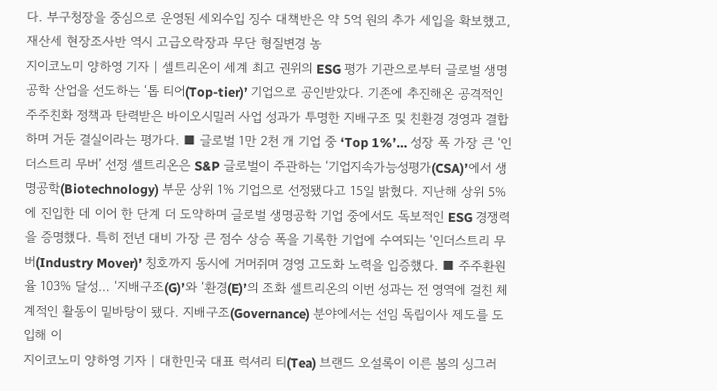다. 부구청장을 중심으로 운영된 세외수입 징수 대책반은 약 5억 원의 추가 세입을 확보했고, 재산세 현장조사반 역시 고급오락장과 무단 형질변경 농
지이코노미 양하영 기자 | 셀트리온이 세계 최고 권위의 ESG 평가 기관으로부터 글로벌 생명공학 산업을 선도하는 ‘톱 티어(Top-tier)’ 기업으로 공인받았다. 기존에 추진해온 공격적인 주주친화 정책과 탄력받은 바이오시밀러 사업 성과가 투명한 지배구조 및 친환경 경영과 결합하며 거둔 결실이라는 평가다. ■ 글로벌 1만 2천 개 기업 중 ‘Top 1%’… 성장 폭 가장 큰 ‘인더스트리 무버’ 선정 셀트리온은 S&P 글로벌이 주관하는 ‘기업지속가능성평가(CSA)’에서 생명공학(Biotechnology) 부문 상위 1% 기업으로 선정됐다고 15일 밝혔다. 지난해 상위 5%에 진입한 데 이어 한 단계 더 도약하며 글로벌 생명공학 기업 중에서도 독보적인 ESG 경쟁력을 증명했다. 특히 전년 대비 가장 큰 점수 상승 폭을 기록한 기업에 수여되는 ‘인더스트리 무버(Industry Mover)’ 칭호까지 동시에 거머쥐며 경영 고도화 노력을 입증했다. ■ 주주환원율 103% 달성… ‘지배구조(G)’와 ‘환경(E)’의 조화 셀트리온의 이번 성과는 전 영역에 걸친 체계적인 활동이 밑바탕이 됐다. 지배구조(Governance) 분야에서는 선임 독립이사 제도를 도입해 이
지이코노미 양하영 기자 | 대한민국 대표 럭셔리 티(Tea) 브랜드 오설록이 이른 봄의 싱그러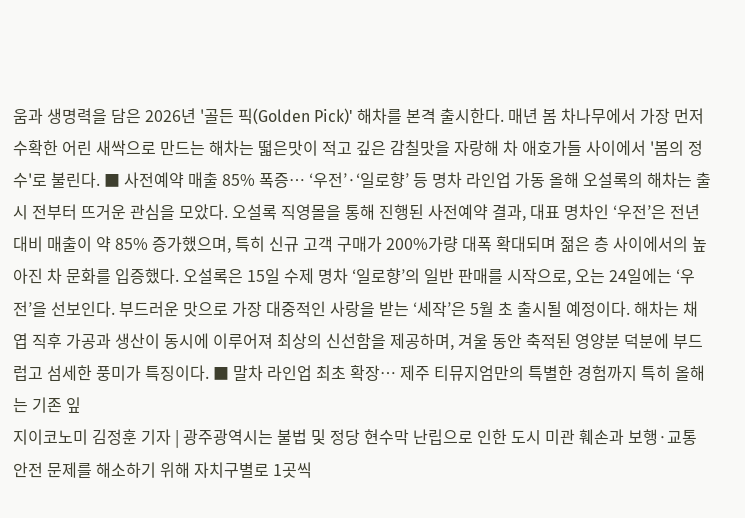움과 생명력을 담은 2026년 '골든 픽(Golden Pick)' 해차를 본격 출시한다. 매년 봄 차나무에서 가장 먼저 수확한 어린 새싹으로 만드는 해차는 떫은맛이 적고 깊은 감칠맛을 자랑해 차 애호가들 사이에서 '봄의 정수'로 불린다. ■ 사전예약 매출 85% 폭증… ‘우전’·‘일로향’ 등 명차 라인업 가동 올해 오설록의 해차는 출시 전부터 뜨거운 관심을 모았다. 오설록 직영몰을 통해 진행된 사전예약 결과, 대표 명차인 ‘우전’은 전년 대비 매출이 약 85% 증가했으며, 특히 신규 고객 구매가 200%가량 대폭 확대되며 젊은 층 사이에서의 높아진 차 문화를 입증했다. 오설록은 15일 수제 명차 ‘일로향’의 일반 판매를 시작으로, 오는 24일에는 ‘우전’을 선보인다. 부드러운 맛으로 가장 대중적인 사랑을 받는 ‘세작’은 5월 초 출시될 예정이다. 해차는 채엽 직후 가공과 생산이 동시에 이루어져 최상의 신선함을 제공하며, 겨울 동안 축적된 영양분 덕분에 부드럽고 섬세한 풍미가 특징이다. ■ 말차 라인업 최초 확장… 제주 티뮤지엄만의 특별한 경험까지 특히 올해는 기존 잎
지이코노미 김정훈 기자 | 광주광역시는 불법 및 정당 현수막 난립으로 인한 도시 미관 훼손과 보행·교통 안전 문제를 해소하기 위해 자치구별로 1곳씩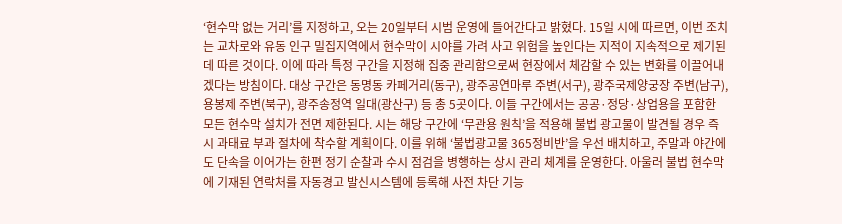‘현수막 없는 거리’를 지정하고, 오는 20일부터 시범 운영에 들어간다고 밝혔다. 15일 시에 따르면, 이번 조치는 교차로와 유동 인구 밀집지역에서 현수막이 시야를 가려 사고 위험을 높인다는 지적이 지속적으로 제기된 데 따른 것이다. 이에 따라 특정 구간을 지정해 집중 관리함으로써 현장에서 체감할 수 있는 변화를 이끌어내겠다는 방침이다. 대상 구간은 동명동 카페거리(동구), 광주공연마루 주변(서구), 광주국제양궁장 주변(남구), 용봉제 주변(북구), 광주송정역 일대(광산구) 등 총 5곳이다. 이들 구간에서는 공공·정당·상업용을 포함한 모든 현수막 설치가 전면 제한된다. 시는 해당 구간에 ‘무관용 원칙’을 적용해 불법 광고물이 발견될 경우 즉시 과태료 부과 절차에 착수할 계획이다. 이를 위해 ‘불법광고물 365정비반’을 우선 배치하고, 주말과 야간에도 단속을 이어가는 한편 정기 순찰과 수시 점검을 병행하는 상시 관리 체계를 운영한다. 아울러 불법 현수막에 기재된 연락처를 자동경고 발신시스템에 등록해 사전 차단 기능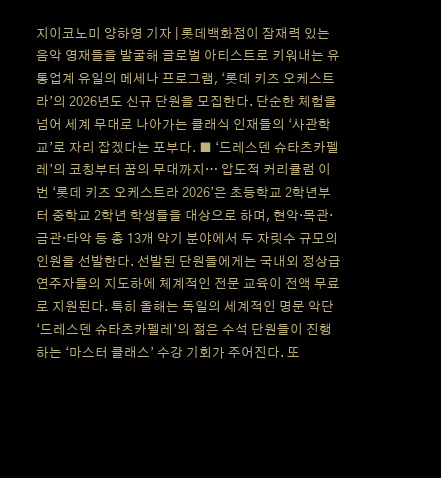지이코노미 양하영 기자 | 롯데백화점이 잠재력 있는 음악 영재들을 발굴해 글로벌 아티스트로 키워내는 유통업계 유일의 메세나 프로그램, ‘롯데 키즈 오케스트라’의 2026년도 신규 단원을 모집한다. 단순한 체험을 넘어 세계 무대로 나아가는 클래식 인재들의 ‘사관학교’로 자리 잡겠다는 포부다. ■ ‘드레스덴 슈타츠카펠레’의 코칭부터 꿈의 무대까지… 압도적 커리큘럼 이번 ‘롯데 키즈 오케스트라 2026’은 초등학교 2학년부터 중학교 2학년 학생들을 대상으로 하며, 현악·목관·금관·타악 등 총 13개 악기 분야에서 두 자릿수 규모의 인원을 선발한다. 선발된 단원들에게는 국내외 정상급 연주자들의 지도하에 체계적인 전문 교육이 전액 무료로 지원된다. 특히 올해는 독일의 세계적인 명문 악단 ‘드레스덴 슈타츠카펠레’의 젊은 수석 단원들이 진행하는 ‘마스터 클래스’ 수강 기회가 주어진다. 또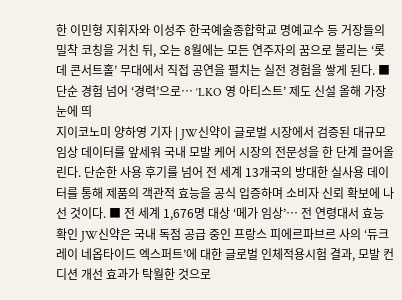한 이민형 지휘자와 이성주 한국예술종합학교 명예교수 등 거장들의 밀착 코칭을 거친 뒤, 오는 8월에는 모든 연주자의 꿈으로 불리는 ‘롯데 콘서트홀’ 무대에서 직접 공연을 펼치는 실전 경험을 쌓게 된다. ■ 단순 경험 넘어 ‘경력’으로… ‘LKO 영 아티스트’ 제도 신설 올해 가장 눈에 띄
지이코노미 양하영 기자 | JW신약이 글로벌 시장에서 검증된 대규모 임상 데이터를 앞세워 국내 모발 케어 시장의 전문성을 한 단계 끌어올린다. 단순한 사용 후기를 넘어 전 세계 13개국의 방대한 실사용 데이터를 통해 제품의 객관적 효능을 공식 입증하며 소비자 신뢰 확보에 나선 것이다. ■ 전 세계 1,676명 대상 ‘메가 임상’… 전 연령대서 효능 확인 JW신약은 국내 독점 공급 중인 프랑스 피에르파브르 사의 ‘듀크레이 네옵타이드 엑스퍼트’에 대한 글로벌 인체적용시험 결과, 모발 컨디션 개선 효과가 탁월한 것으로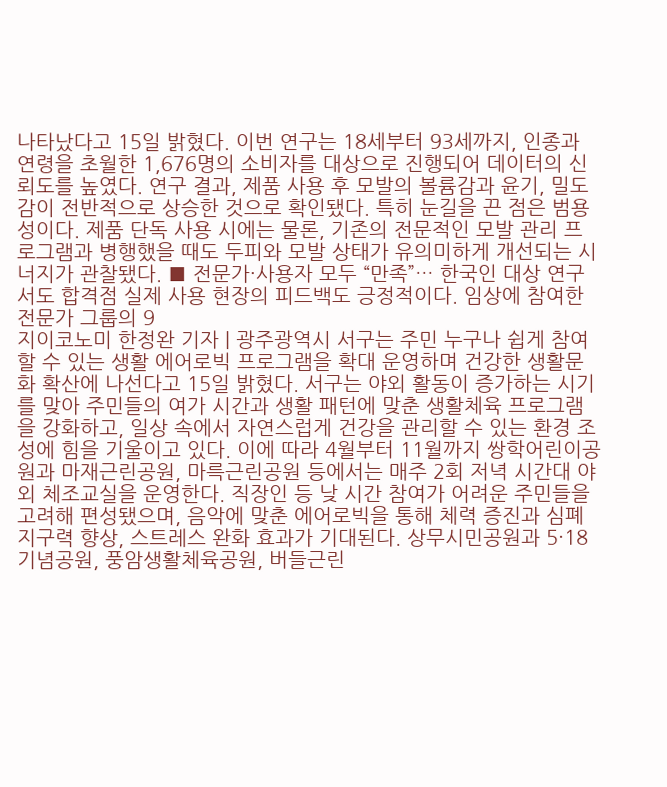나타났다고 15일 밝혔다. 이번 연구는 18세부터 93세까지, 인종과 연령을 초월한 1,676명의 소비자를 대상으로 진행되어 데이터의 신뢰도를 높였다. 연구 결과, 제품 사용 후 모발의 볼륨감과 윤기, 밀도감이 전반적으로 상승한 것으로 확인됐다. 특히 눈길을 끈 점은 범용성이다. 제품 단독 사용 시에는 물론, 기존의 전문적인 모발 관리 프로그램과 병행했을 때도 두피와 모발 상태가 유의미하게 개선되는 시너지가 관찰됐다. ■ 전문가·사용자 모두 “만족”… 한국인 대상 연구서도 합격점 실제 사용 현장의 피드백도 긍정적이다. 임상에 참여한 전문가 그룹의 9
지이코노미 한정완 기자 | 광주광역시 서구는 주민 누구나 쉽게 참여할 수 있는 생활 에어로빅 프로그램을 확대 운영하며 건강한 생활문화 확산에 나선다고 15일 밝혔다. 서구는 야외 활동이 증가하는 시기를 맞아 주민들의 여가 시간과 생활 패턴에 맞춘 생활체육 프로그램을 강화하고, 일상 속에서 자연스럽게 건강을 관리할 수 있는 환경 조성에 힘을 기울이고 있다. 이에 따라 4월부터 11월까지 쌍학어린이공원과 마재근린공원, 마륵근린공원 등에서는 매주 2회 저녁 시간대 야외 체조교실을 운영한다. 직장인 등 낮 시간 참여가 어려운 주민들을 고려해 편성됐으며, 음악에 맞춘 에어로빅을 통해 체력 증진과 심폐지구력 향상, 스트레스 완화 효과가 기대된다. 상무시민공원과 5·18기념공원, 풍암생활체육공원, 버들근린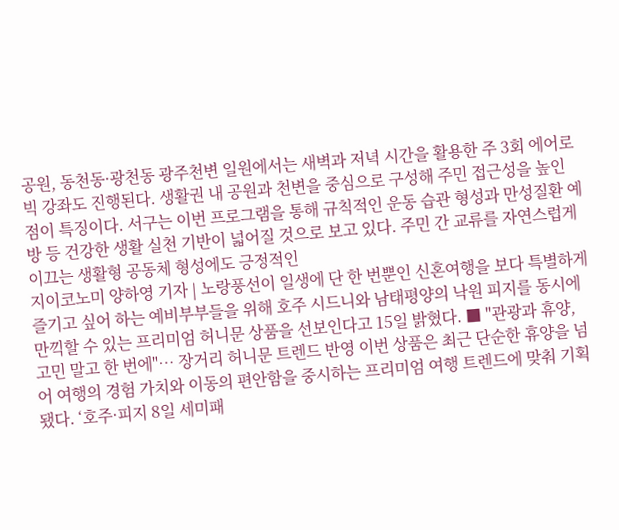공원, 동천동·광천동 광주천변 일원에서는 새벽과 저녁 시간을 활용한 주 3회 에어로빅 강좌도 진행된다. 생활권 내 공원과 천변을 중심으로 구성해 주민 접근성을 높인 점이 특징이다. 서구는 이번 프로그램을 통해 규칙적인 운동 습관 형성과 만성질환 예방 등 건강한 생활 실천 기반이 넓어질 것으로 보고 있다. 주민 간 교류를 자연스럽게 이끄는 생활형 공동체 형성에도 긍정적인
지이코노미 양하영 기자 | 노랑풍선이 일생에 단 한 번뿐인 신혼여행을 보다 특별하게 즐기고 싶어 하는 예비부부들을 위해 호주 시드니와 남태평양의 낙원 피지를 동시에 만끽할 수 있는 프리미엄 허니문 상품을 선보인다고 15일 밝혔다. ■ "관광과 휴양, 고민 말고 한 번에"… 장거리 허니문 트렌드 반영 이번 상품은 최근 단순한 휴양을 넘어 여행의 경험 가치와 이동의 편안함을 중시하는 프리미엄 여행 트렌드에 맞춰 기획됐다. ‘호주·피지 8일 세미패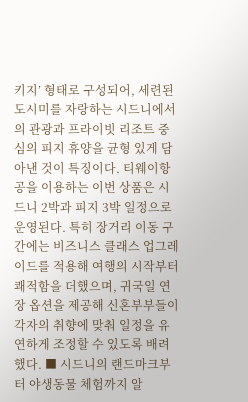키지’ 형태로 구성되어, 세련된 도시미를 자랑하는 시드니에서의 관광과 프라이빗 리조트 중심의 피지 휴양을 균형 있게 담아낸 것이 특징이다. 티웨이항공을 이용하는 이번 상품은 시드니 2박과 피지 3박 일정으로 운영된다. 특히 장거리 이동 구간에는 비즈니스 클래스 업그레이드를 적용해 여행의 시작부터 쾌적함을 더했으며, 귀국일 연장 옵션을 제공해 신혼부부들이 각자의 취향에 맞춰 일정을 유연하게 조정할 수 있도록 배려했다. ■ 시드니의 랜드마크부터 야생동물 체험까지 알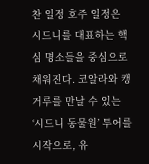찬 일정 호주 일정은 시드니를 대표하는 핵심 명소들을 중심으로 채워진다. 코알라와 캥거루를 만날 수 있는 ‘시드니 동물원’ 투어를 시작으로, 유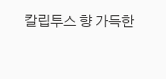칼립투스 향 가득한